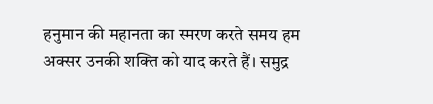हनुमान की महानता का स्मरण करते समय हम अक्सर उनकी शक्ति को याद करते हैं। समुद्र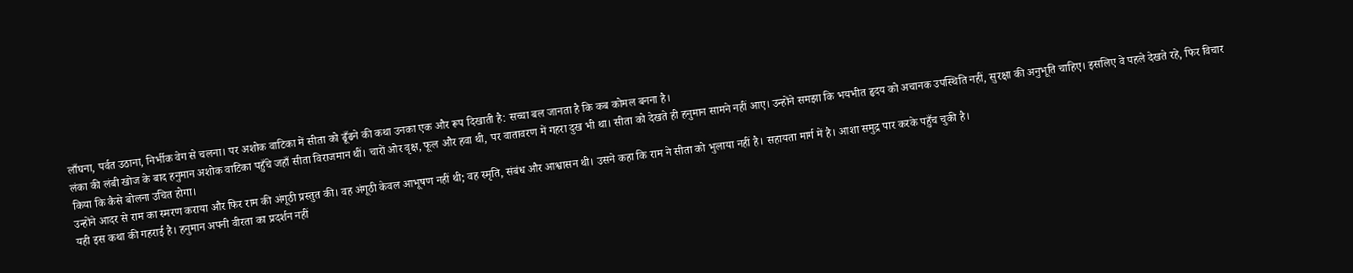लाँघना, पर्वत उठाना, निर्भीक वेग से चलना। पर अशोक वाटिका में सीता को ढूँढने की कथा उनका एक और रूप दिखाती है: सच्चा बल जानता है कि कब कोमल बनना है।
लंका की लंबी खोज के बाद हनुमान अशोक वाटिका पहुँचे जहाँ सीता विराजमान थीं। चारों ओर वृक्ष, फूल और हवा थी, पर वातावरण में गहरा दुख भी था। सीता को देखते ही हनुमान सामने नहीं आए। उन्होंने समझा कि भयभीत हृदय को अचानक उपस्थिति नहीं, सुरक्षा की अनुभूति चाहिए। इसलिए वे पहले देखते रहे, फिर विचार किया कि कैसे बोलना उचित होगा।
उन्होंने आदर से राम का स्मरण कराया और फिर राम की अंगूठी प्रस्तुत की। वह अंगूठी केवल आभूषण नहीं थी; वह स्मृति, संबंध और आश्वासन थी। उसने कहा कि राम ने सीता को भुलाया नहीं है। सहायता मार्ग में है। आशा समुद्र पार करके पहुँच चुकी है।
यही इस कथा की गहराई है। हनुमान अपनी वीरता का प्रदर्शन नहीं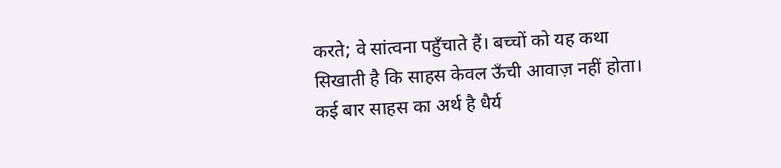करते; वे सांत्वना पहुँचाते हैं। बच्चों को यह कथा सिखाती है कि साहस केवल ऊँची आवाज़ नहीं होता। कई बार साहस का अर्थ है धैर्य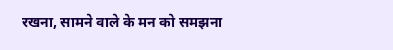रखना, सामने वाले के मन को समझना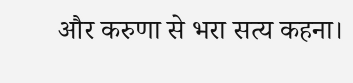और करुणा से भरा सत्य कहना।